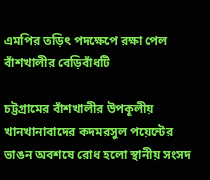এমপির তড়িৎ পদক্ষেপে রক্ষা পেল বাঁশখালীর বেড়িবাঁধটি

চট্টগ্রামের বাঁশখালীর উপকূলীয় খানখানাবাদের কদমরসুল পয়েন্টের ভাঙন অবশষে রোধ হলো স্থানীয় সংসদ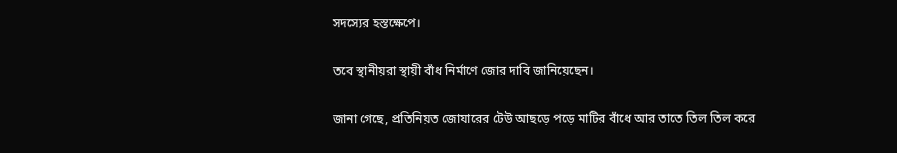সদস্যের হস্তক্ষেপে।

তবে স্থানীয়রা স্থায়ী বাঁধ নির্মাণে জোর দাবি জানিয়েছেন।

জানা গেছে, প্রতিনিয়ত জোযারের টেউ আছড়ে পড়ে মাটির বাঁধে আর তাতে তিল তিল করে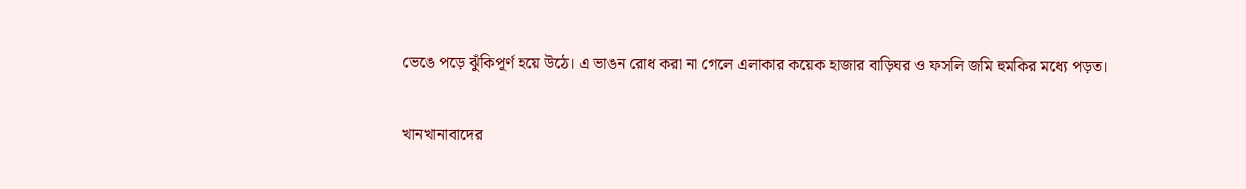ভেঙে পড়ে ঝুঁকিপূর্ণ হয়ে উঠে। এ ভাঙন রোধ করা না গেলে এলাকার কয়েক হাজার বাড়িঘর ও ফসলি জমি হুমকির মধ্যে পড়ত।

খানখানাবাদের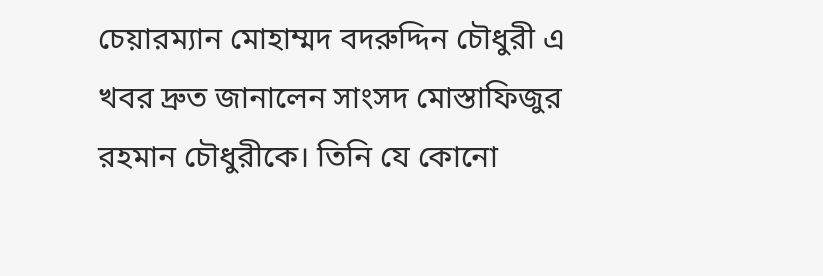চেয়ারম্যান মোহাম্মদ বদরুদ্দিন চৌধুরী এ খবর দ্রুত জানালেন সাংসদ মোস্তাফিজুর রহমান চৌধুরীকে। তিনি যে কোনো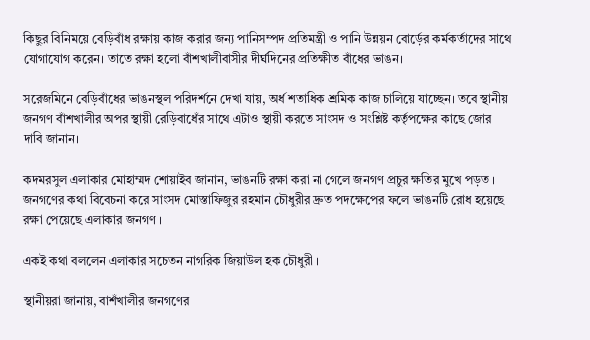কিছুর বিনিময়ে বেড়িবাঁধ রক্ষায় কাজ করার জন্য পানিসম্পদ প্রতিমন্ত্রী ও পানি উন্নয়ন বোর্ড়ের কর্মকর্তাদের সাথে যোগাযোগ করেন। তাতে রক্ষা হলো বাঁশখালীবাসীর দীর্ঘদিনের প্রতিক্ষীত বাঁধের ভাঙন।

সরেজমিনে বেড়িবাঁধের ভাঙনস্থল পরিদর্শনে দেখা যায়, অর্ধ শতাধিক শ্রমিক কাজ চালিয়ে যাচ্ছেন। তবে স্থানীয় জনগণ বাঁশখালীর অপর স্থায়ী রেড়িবাধেঁর সাথে এটাও স্থায়ী করতে সাংসদ ও সংশ্লিষ্ট কর্তৃপক্ষের কাছে জোর দাবি জানান।

কদমরসুল এলাকার মোহাম্মদ শোয়াইব জানান, ভাঙনটি রক্ষা করা না গেলে জনগণ প্রচুর ক্ষতির মুখে পড়ত । জনগণের কথা বিবেচনা করে সাংসদ মোস্তাফিজুর রহমান চৌধুরীর দ্রুত পদক্ষেপের ফলে ভাঙনটি রোধ হয়েছে রক্ষা পেয়েছে এলাকার জনগণ ।

একই কথা বললেন এলাকার সচেতন নাগরিক জিয়াউল হক চৌধুরী ।

স্থানীয়রা জানায়, বাশঁখালীর জনগণের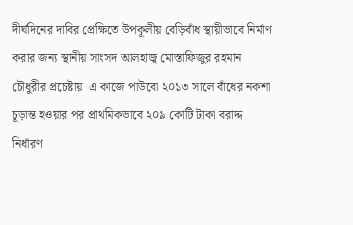দীর্ঘদিনের দাবির প্রেক্ষিতে উপকূলীয় বেড়িবাঁধ স্থায়ীভাবে নির্মাণ করার জন্য স্থানীয় সাংসদ আলহাজ্ব মোস্তাফিজুর রহমান চৌধুরীর প্রচেষ্টায়  এ কাজে পাউবো ২০১৩ সালে বাঁধের নকশা চূড়ান্ত হওয়ার পর প্রাথমিকভাবে ২০৯ কোটি টাকা বরাদ্দ নির্ধারণ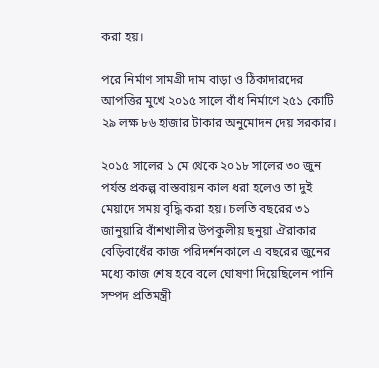করা হয়।

পরে নির্মাণ সামগ্রী দাম বাড়া ও ঠিকাদারদের আপত্তির মুখে ২০১৫ সালে বাঁধ নির্মাণে ২৫১ কোটি ২৯ লক্ষ ৮৬ হাজার টাকার অনুমোদন দেয় সরকার।

২০১৫ সালের ১ মে থেকে ২০১৮ সালের ৩০ জুন পর্যন্ত প্রকল্প বাস্তবায়ন কাল ধরা হলেও তা দুই মেয়াদে সময় বৃদ্ধি করা হয়। চলতি বছরের ৩১ জানুয়ারি বাঁশখালীর উপকুলীয় ছনুয়া ঐরাকার  বেড়িবাধেঁর কাজ পরিদর্শনকালে এ বছরের জুনের মধ্যে কাজ শেষ হবে বলে ঘোষণা দিয়েছিলেন পানি সম্পদ প্রতিমন্ত্রী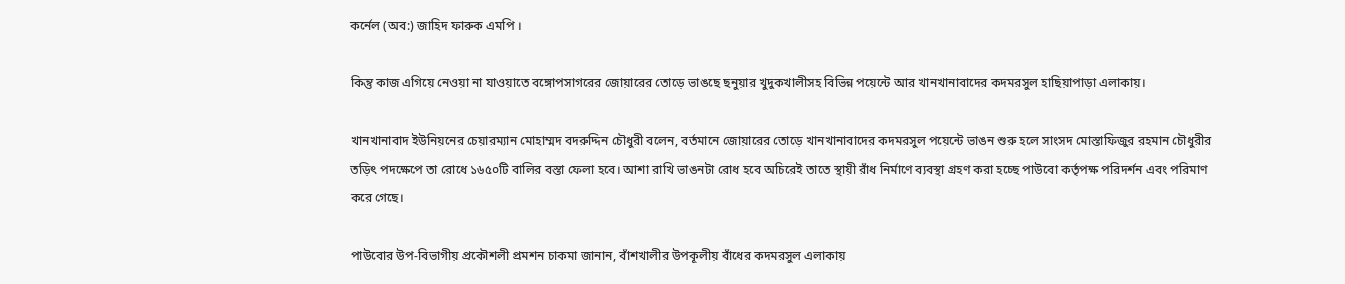কর্নেল (অব:) জাহিদ ফারুক এমপি ।

কিন্তু কাজ এগিয়ে নেওয়া না যাওয়াতে বঙ্গোপসাগরের জোয়ারের তোড়ে ভাঙছে ছনুয়ার খুদুকখালীসহ বিভিন্ন পয়েন্টে আর খানখানাবাদের কদমরসুল হাছিয়াপাড়া এলাকায়।

খানখানাবাদ ইউনিয়নের চেয়ারম্যান মোহাম্মদ বদরুদ্দিন চৌধুরী বলেন, বর্তমানে জোয়ারের তোড়ে খানখানাবাদের কদমরসুল পয়েন্টে ভাঙন শুরু হলে সাংসদ মোস্তাফিজুর রহমান চৌধুরীর তড়িৎ পদক্ষেপে তা রোধে ১৬৫০টি বালির বস্তা ফেলা হবে। আশা রাখি ভাঙনটা রোধ হবে অচিরেই তাতে স্থায়ী রাঁধ নির্মাণে ব্যবস্থা গ্রহণ করা হচ্ছে পাউবো কর্তৃপক্ষ পরিদর্শন এবং পরিমাণ করে গেছে।

পাউবোর উপ-বিভাগীয় প্রকৌশলী প্রমশন চাকমা জানান, বাঁশখালীর উপকূলীয় বাঁধের কদমরসুল এলাকায়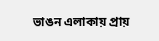ভাঙন এলাকায় প্রায়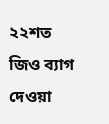২২শত জিও ব্যাগ দেওয়া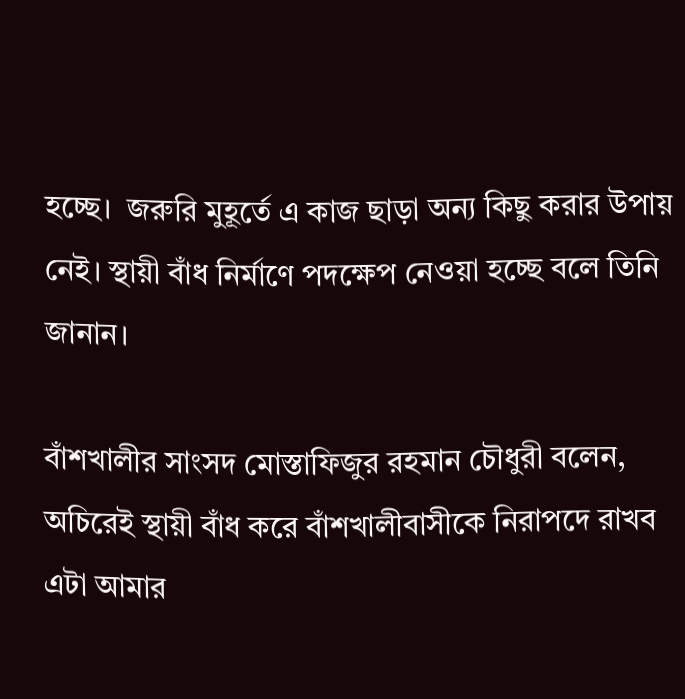হচ্ছে।  জরুরি মুহূর্তে এ কাজ ছাড়া অন্য কিছু করার উপায় নেই। স্থায়ী বাঁধ নির্মাণে পদক্ষেপ নেওয়া হচ্ছে বলে তিনি জানান।

বাঁশখালীর সাংসদ মোস্তাফিজুর রহমান চৌধুরী বলেন, অচিরেই স্থায়ী বাঁধ করে বাঁশখালীবাসীকে নিরাপদে রাখব এটা আমার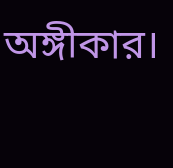অঙ্গীকার।